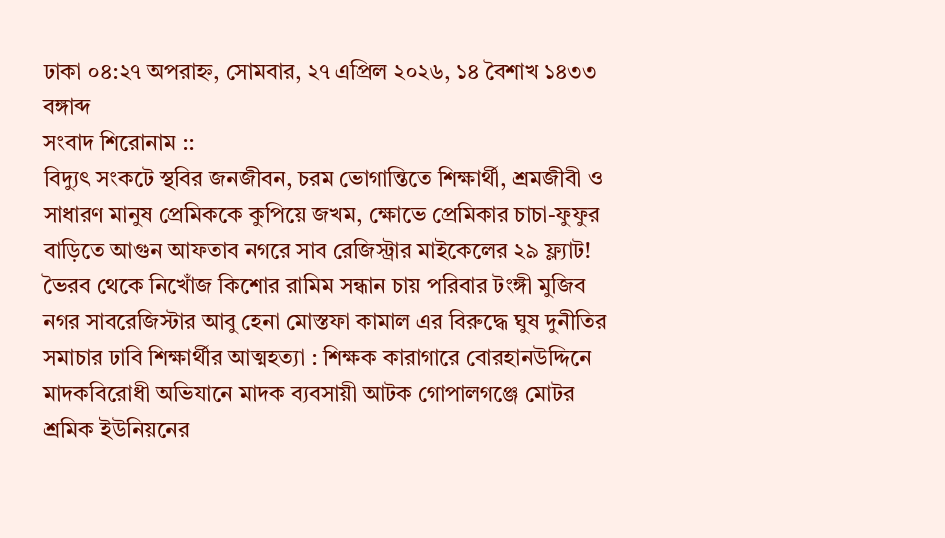ঢাকা ০৪:২৭ অপরাহ্ন, সোমবার, ২৭ এপ্রিল ২০২৬, ১৪ বৈশাখ ১৪৩৩ বঙ্গাব্দ
সংবাদ শিরোনাম ::
বিদ্যুৎ সংকটে স্থবির জনজীবন, চরম ভোগান্তিতে শিক্ষার্থী, শ্রমজীবী ও সাধারণ মানুষ প্রেমিককে কুপিয়ে জখম, ক্ষোভে প্রেমিকার চাচা-ফুফুর বাড়িতে আগুন আফতাব নগরে সাব রেজিস্ট্রার মাইকেলের ২৯ ফ্ল্যাট! ভৈরব থেকে নিখোঁজ কিশোর রামিম সন্ধান চায় পরিবার টংঙ্গী মুজিব নগর সাবরেজিস্টার আবু হেনা মোস্তফা কামাল এর বিরুদ্ধে ঘুষ দুনীতির সমাচার ঢাবি শিক্ষার্থীর আত্মহত্যা : শিক্ষক কারাগারে বোরহানউদ্দিনে মাদকবিরোধী অভিযানে মাদক ব্যবসায়ী আটক গোপালগঞ্জে মোটর শ্রমিক ইউনিয়নের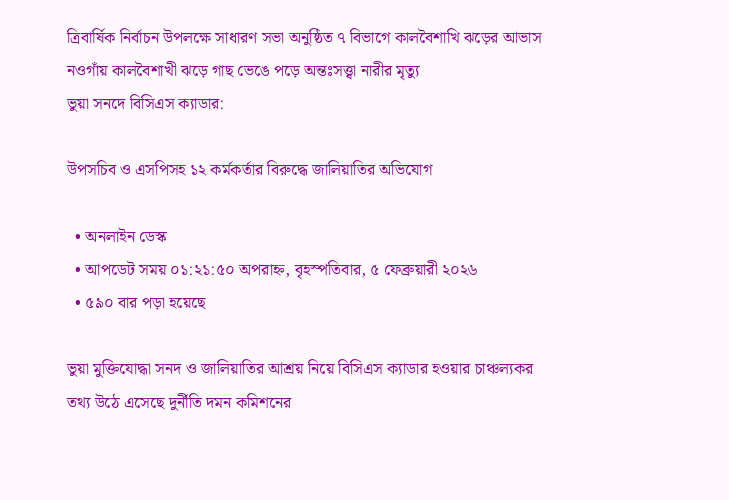ত্রিবার্ষিক নির্বাচন উপলক্ষে সাধারণ সভা অনুষ্ঠিত ৭ বিভাগে কালবৈশাখি ঝড়ের আভাস নওগাঁয় কালবৈশাখী ঝড়ে গাছ ভেঙে পড়ে অন্তঃসত্ত্বা নারীর মৃত্যু
ভুয়া সনদে বিসিএস ক্যাডার:

উপসচিব ও এসপিসহ ১২ কর্মকর্তার বিরুদ্ধে জালিয়াতির অভিযোগ

  • অনলাইন ডেস্ক
  • আপডেট সময় ০১:২১:৫০ অপরাহ্ন, বৃহস্পতিবার, ৫ ফেব্রুয়ারী ২০২৬
  • ৫৯০ বার পড়া হয়েছে

ভুয়া মুক্তিযোদ্ধা সনদ ও জালিয়াতির আশ্রয় নিয়ে বিসিএস ক্যাডার হওয়ার চাঞ্চল্যকর তথ্য উঠে এসেছে দুর্নীতি দমন কমিশনের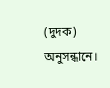(দুদক) অনুসন্ধানে।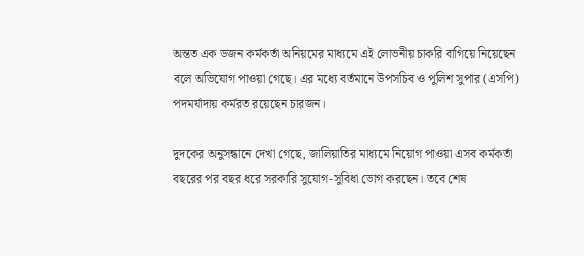অন্তত এক ডজন কর্মকর্তা অনিয়মের মাধ্যমে এই লোভনীয় চাকরি বাগিয়ে নিয়েছেন বলে অভিযোগ পাওয়া গেছে। এর মধ্যে বর্তমানে উপসচিব ও পুলিশ সুপার (এসপি) পদমর্যাদায় কর্মরত রয়েছেন চারজন।

দুদকের অনুসন্ধানে দেখা গেছে, জালিয়াতির মাধ্যমে নিয়োগ পাওয়া এসব কর্মকর্তা বছরের পর বছর ধরে সরকারি সুযোগ-সুবিধা ভোগ করছেন। তবে শেষ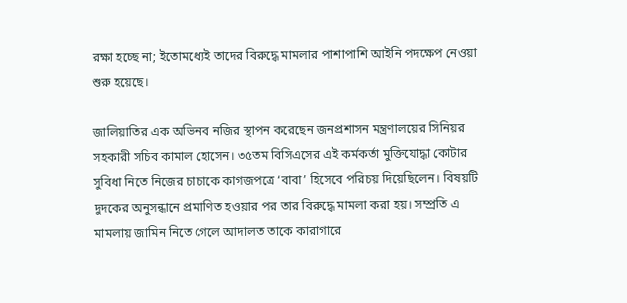রক্ষা হচ্ছে না; ইতোমধ্যেই তাদের বিরুদ্ধে মামলার পাশাপাশি আইনি পদক্ষেপ নেওয়া শুরু হয়েছে।

জালিয়াতির এক অভিনব নজির স্থাপন করেছেন জনপ্রশাসন মন্ত্রণালয়ের সিনিয়র সহকারী সচিব কামাল হোসেন। ৩৫তম বিসিএসের এই কর্মকর্তা মুক্তিযোদ্ধা কোটার সুবিধা নিতে নিজের চাচাকে কাগজপত্রে ‘বাবা’ হিসেবে পরিচয় দিয়েছিলেন। বিষয়টি দুদকের অনুসন্ধানে প্রমাণিত হওয়ার পর তার বিরুদ্ধে মামলা করা হয়। সম্প্রতি এ মামলায় জামিন নিতে গেলে আদালত তাকে কারাগারে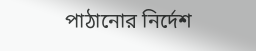পাঠানোর নির্দেশ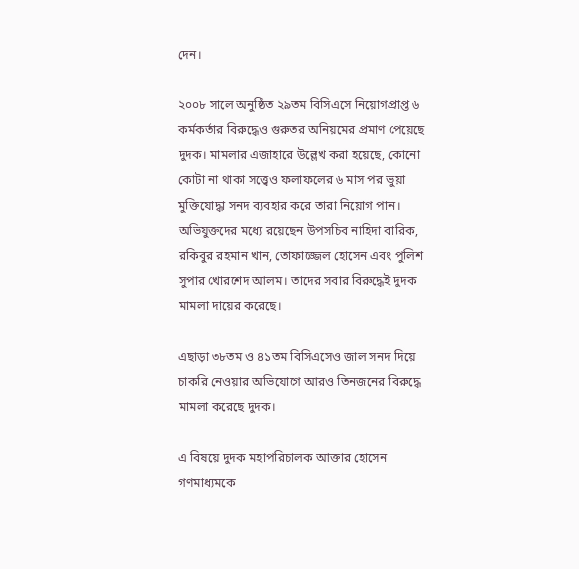দেন।

২০০৮ সালে অনুষ্ঠিত ২৯তম বিসিএসে নিয়োগপ্রাপ্ত ৬ কর্মকর্তার বিরুদ্ধেও গুরুতর অনিয়মের প্রমাণ পেয়েছে দুদক। মামলার এজাহারে উল্লেখ করা হয়েছে, কোনো কোটা না থাকা সত্ত্বেও ফলাফলের ৬ মাস পর ভুয়া মুক্তিযোদ্ধা সনদ ব্যবহার করে তারা নিয়োগ পান। অভিযুক্তদের মধ্যে রয়েছেন উপসচিব নাহিদা বারিক, রকিবুর রহমান খান, তোফাজ্জেল হোসেন এবং পুলিশ সুপার খোরশেদ আলম। তাদের সবার বিরুদ্ধেই দুদক মামলা দায়ের করেছে।

এছাড়া ৩৮তম ও ৪১তম বিসিএসেও জাল সনদ দিয়ে চাকরি নেওয়ার অভিযোগে আরও তিনজনের বিরুদ্ধে মামলা করেছে দুদক।

এ বিষয়ে দুদক মহাপরিচালক আক্তার হোসেন গণমাধ্যমকে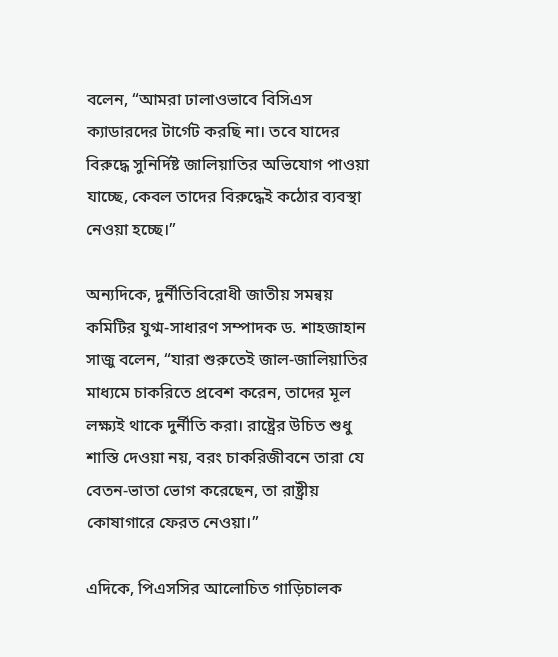বলেন, “আমরা ঢালাওভাবে বিসিএস ক্যাডারদের টার্গেট করছি না। তবে যাদের বিরুদ্ধে সুনির্দিষ্ট জালিয়াতির অভিযোগ পাওয়া যাচ্ছে, কেবল তাদের বিরুদ্ধেই কঠোর ব্যবস্থা নেওয়া হচ্ছে।”

অন্যদিকে, দুর্নীতিবিরোধী জাতীয় সমন্বয় কমিটির যুগ্ম-সাধারণ সম্পাদক ড. শাহজাহান সাজু বলেন, “যারা শুরুতেই জাল-জালিয়াতির মাধ্যমে চাকরিতে প্রবেশ করেন, তাদের মূল লক্ষ্যই থাকে দুর্নীতি করা। রাষ্ট্রের উচিত শুধু শাস্তি দেওয়া নয়, বরং চাকরিজীবনে তারা যে বেতন-ভাতা ভোগ করেছেন, তা রাষ্ট্রীয় কোষাগারে ফেরত নেওয়া।”

এদিকে, পিএসসির আলোচিত গাড়িচালক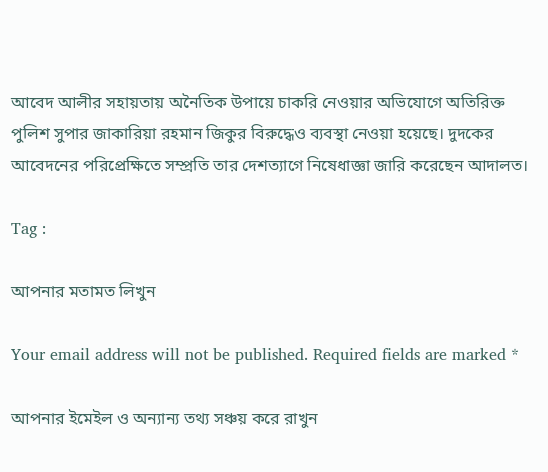আবেদ আলীর সহায়তায় অনৈতিক উপায়ে চাকরি নেওয়ার অভিযোগে অতিরিক্ত পুলিশ সুপার জাকারিয়া রহমান জিকুর বিরুদ্ধেও ব্যবস্থা নেওয়া হয়েছে। দুদকের আবেদনের পরিপ্রেক্ষিতে সম্প্রতি তার দেশত্যাগে নিষেধাজ্ঞা জারি করেছেন আদালত।

Tag :

আপনার মতামত লিখুন

Your email address will not be published. Required fields are marked *

আপনার ইমেইল ও অন্যান্য তথ্য সঞ্চয় করে রাখুন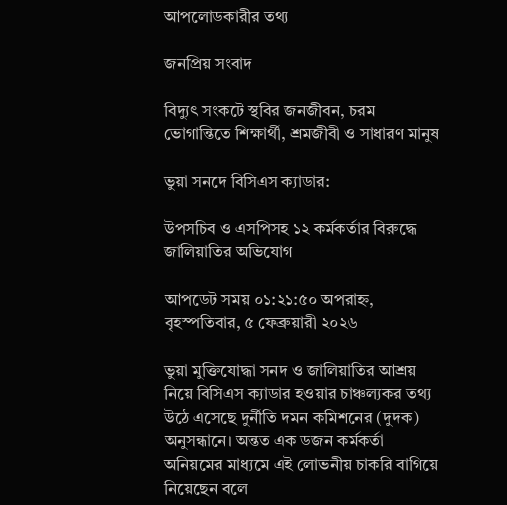আপলোডকারীর তথ্য

জনপ্রিয় সংবাদ

বিদ্যুৎ সংকটে স্থবির জনজীবন, চরম ভোগান্তিতে শিক্ষার্থী, শ্রমজীবী ও সাধারণ মানুষ

ভুয়া সনদে বিসিএস ক্যাডার:

উপসচিব ও এসপিসহ ১২ কর্মকর্তার বিরুদ্ধে জালিয়াতির অভিযোগ

আপডেট সময় ০১:২১:৫০ অপরাহ্ন, বৃহস্পতিবার, ৫ ফেব্রুয়ারী ২০২৬

ভুয়া মুক্তিযোদ্ধা সনদ ও জালিয়াতির আশ্রয় নিয়ে বিসিএস ক্যাডার হওয়ার চাঞ্চল্যকর তথ্য উঠে এসেছে দুর্নীতি দমন কমিশনের (দুদক) অনুসন্ধানে। অন্তত এক ডজন কর্মকর্তা অনিয়মের মাধ্যমে এই লোভনীয় চাকরি বাগিয়ে নিয়েছেন বলে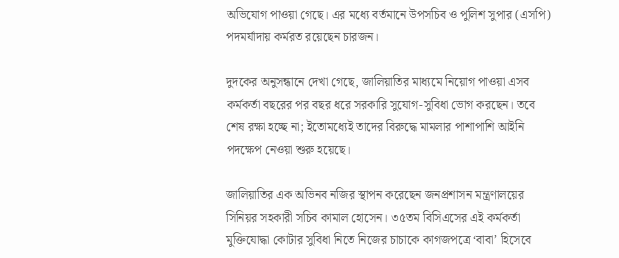অভিযোগ পাওয়া গেছে। এর মধ্যে বর্তমানে উপসচিব ও পুলিশ সুপার (এসপি) পদমর্যাদায় কর্মরত রয়েছেন চারজন।

দুদকের অনুসন্ধানে দেখা গেছে, জালিয়াতির মাধ্যমে নিয়োগ পাওয়া এসব কর্মকর্তা বছরের পর বছর ধরে সরকারি সুযোগ-সুবিধা ভোগ করছেন। তবে শেষ রক্ষা হচ্ছে না; ইতোমধ্যেই তাদের বিরুদ্ধে মামলার পাশাপাশি আইনি পদক্ষেপ নেওয়া শুরু হয়েছে।

জালিয়াতির এক অভিনব নজির স্থাপন করেছেন জনপ্রশাসন মন্ত্রণালয়ের সিনিয়র সহকারী সচিব কামাল হোসেন। ৩৫তম বিসিএসের এই কর্মকর্তা মুক্তিযোদ্ধা কোটার সুবিধা নিতে নিজের চাচাকে কাগজপত্রে ‘বাবা’ হিসেবে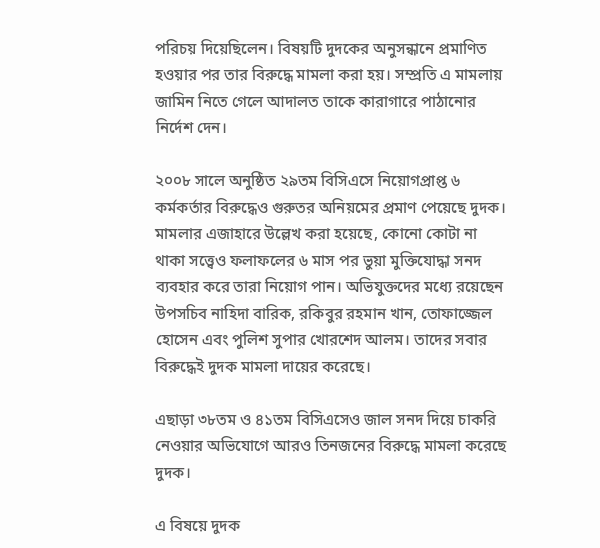পরিচয় দিয়েছিলেন। বিষয়টি দুদকের অনুসন্ধানে প্রমাণিত হওয়ার পর তার বিরুদ্ধে মামলা করা হয়। সম্প্রতি এ মামলায় জামিন নিতে গেলে আদালত তাকে কারাগারে পাঠানোর নির্দেশ দেন।

২০০৮ সালে অনুষ্ঠিত ২৯তম বিসিএসে নিয়োগপ্রাপ্ত ৬ কর্মকর্তার বিরুদ্ধেও গুরুতর অনিয়মের প্রমাণ পেয়েছে দুদক। মামলার এজাহারে উল্লেখ করা হয়েছে, কোনো কোটা না থাকা সত্ত্বেও ফলাফলের ৬ মাস পর ভুয়া মুক্তিযোদ্ধা সনদ ব্যবহার করে তারা নিয়োগ পান। অভিযুক্তদের মধ্যে রয়েছেন উপসচিব নাহিদা বারিক, রকিবুর রহমান খান, তোফাজ্জেল হোসেন এবং পুলিশ সুপার খোরশেদ আলম। তাদের সবার বিরুদ্ধেই দুদক মামলা দায়ের করেছে।

এছাড়া ৩৮তম ও ৪১তম বিসিএসেও জাল সনদ দিয়ে চাকরি নেওয়ার অভিযোগে আরও তিনজনের বিরুদ্ধে মামলা করেছে দুদক।

এ বিষয়ে দুদক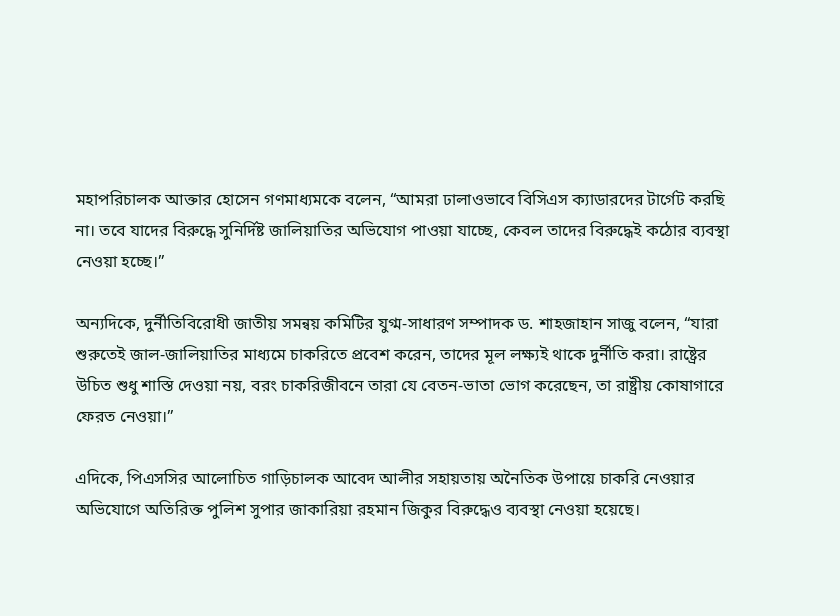মহাপরিচালক আক্তার হোসেন গণমাধ্যমকে বলেন, “আমরা ঢালাওভাবে বিসিএস ক্যাডারদের টার্গেট করছি না। তবে যাদের বিরুদ্ধে সুনির্দিষ্ট জালিয়াতির অভিযোগ পাওয়া যাচ্ছে, কেবল তাদের বিরুদ্ধেই কঠোর ব্যবস্থা নেওয়া হচ্ছে।”

অন্যদিকে, দুর্নীতিবিরোধী জাতীয় সমন্বয় কমিটির যুগ্ম-সাধারণ সম্পাদক ড. শাহজাহান সাজু বলেন, “যারা শুরুতেই জাল-জালিয়াতির মাধ্যমে চাকরিতে প্রবেশ করেন, তাদের মূল লক্ষ্যই থাকে দুর্নীতি করা। রাষ্ট্রের উচিত শুধু শাস্তি দেওয়া নয়, বরং চাকরিজীবনে তারা যে বেতন-ভাতা ভোগ করেছেন, তা রাষ্ট্রীয় কোষাগারে ফেরত নেওয়া।”

এদিকে, পিএসসির আলোচিত গাড়িচালক আবেদ আলীর সহায়তায় অনৈতিক উপায়ে চাকরি নেওয়ার অভিযোগে অতিরিক্ত পুলিশ সুপার জাকারিয়া রহমান জিকুর বিরুদ্ধেও ব্যবস্থা নেওয়া হয়েছে।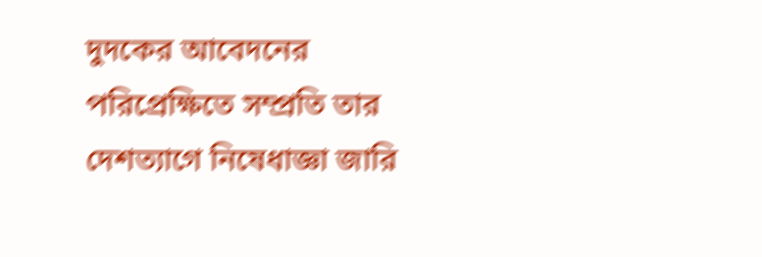দুদকের আবেদনের পরিপ্রেক্ষিতে সম্প্রতি তার দেশত্যাগে নিষেধাজ্ঞা জারি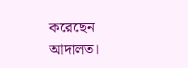করেছেন আদালত।